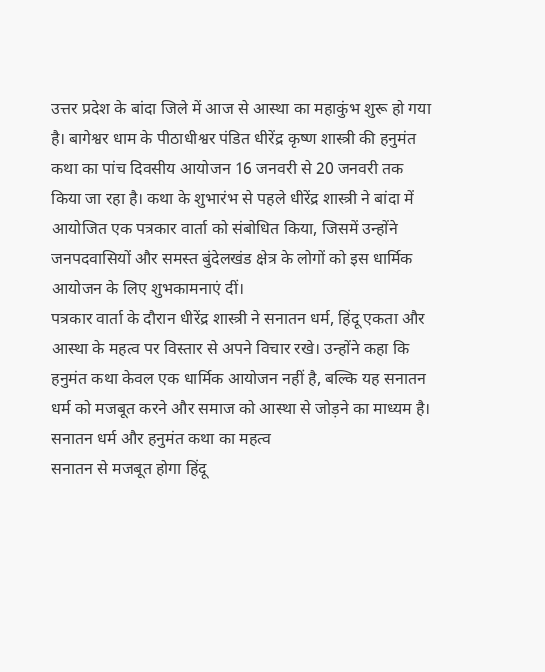उत्तर प्रदेश के बांदा जिले में आज से आस्था का महाकुंभ शुरू हो गया है। बागेश्वर धाम के पीठाधीश्वर पंडित धीरेंद्र कृष्ण शास्त्री की हनुमंत कथा का पांच दिवसीय आयोजन 16 जनवरी से 20 जनवरी तक किया जा रहा है। कथा के शुभारंभ से पहले धीरेंद्र शास्त्री ने बांदा में आयोजित एक पत्रकार वार्ता को संबोधित किया, जिसमें उन्होंने जनपदवासियों और समस्त बुंदेलखंड क्षेत्र के लोगों को इस धार्मिक आयोजन के लिए शुभकामनाएं दीं।
पत्रकार वार्ता के दौरान धीरेंद्र शास्त्री ने सनातन धर्म, हिंदू एकता और आस्था के महत्व पर विस्तार से अपने विचार रखे। उन्होंने कहा कि हनुमंत कथा केवल एक धार्मिक आयोजन नहीं है, बल्कि यह सनातन धर्म को मजबूत करने और समाज को आस्था से जोड़ने का माध्यम है।
सनातन धर्म और हनुमंत कथा का महत्व
सनातन से मजबूत होगा हिंदू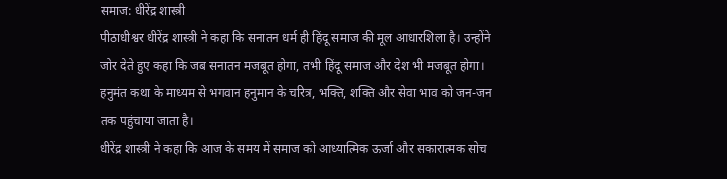समाज: धीरेंद्र शास्त्री
पीठाधीश्वर धीरेंद्र शास्त्री ने कहा कि सनातन धर्म ही हिंदू समाज की मूल आधारशिला है। उन्होंने जोर देते हुए कहा कि जब सनातन मजबूत होगा, तभी हिंदू समाज और देश भी मजबूत होगा। हनुमंत कथा के माध्यम से भगवान हनुमान के चरित्र, भक्ति, शक्ति और सेवा भाव को जन-जन तक पहुंचाया जाता है।
धीरेंद्र शास्त्री ने कहा कि आज के समय में समाज को आध्यात्मिक ऊर्जा और सकारात्मक सोच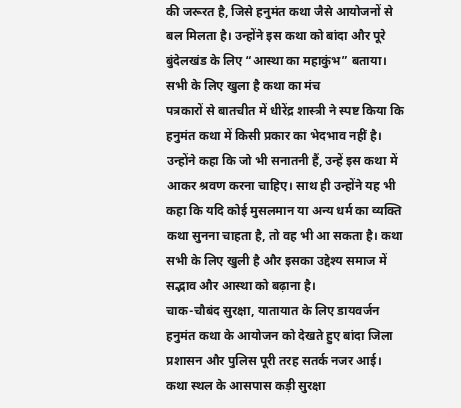की जरूरत है, जिसे हनुमंत कथा जैसे आयोजनों से बल मिलता है। उन्होंने इस कथा को बांदा और पूरे बुंदेलखंड के लिए “आस्था का महाकुंभ” बताया।
सभी के लिए खुला है कथा का मंच
पत्रकारों से बातचीत में धीरेंद्र शास्त्री ने स्पष्ट किया कि हनुमंत कथा में किसी प्रकार का भेदभाव नहीं है। उन्होंने कहा कि जो भी सनातनी हैं, उन्हें इस कथा में आकर श्रवण करना चाहिए। साथ ही उन्होंने यह भी कहा कि यदि कोई मुसलमान या अन्य धर्म का व्यक्ति कथा सुनना चाहता है, तो वह भी आ सकता है। कथा सभी के लिए खुली है और इसका उद्देश्य समाज में सद्भाव और आस्था को बढ़ाना है।
चाक-चौबंद सुरक्षा, यातायात के लिए डायवर्जन
हनुमंत कथा के आयोजन को देखते हुए बांदा जिला प्रशासन और पुलिस पूरी तरह सतर्क नजर आई। कथा स्थल के आसपास कड़ी सुरक्षा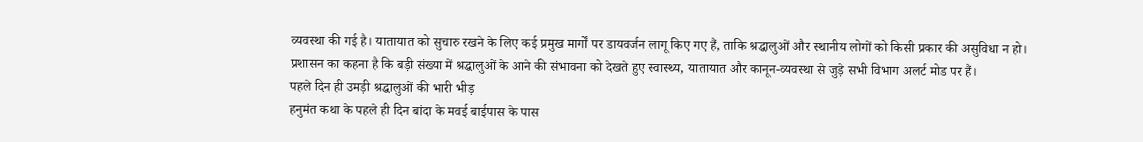व्यवस्था की गई है। यातायात को सुचारु रखने के लिए कई प्रमुख मार्गों पर डायवर्जन लागू किए गए हैं, ताकि श्रद्धालुओं और स्थानीय लोगों को किसी प्रकार की असुविधा न हो।
प्रशासन का कहना है कि बड़ी संख्या में श्रद्धालुओं के आने की संभावना को देखते हुए स्वास्थ्य, यातायात और कानून-व्यवस्था से जुड़े सभी विभाग अलर्ट मोड पर हैं।
पहले दिन ही उमड़ी श्रद्धालुओं की भारी भीड़
हनुमंत कथा के पहले ही दिन बांदा के मवई बाईपास के पास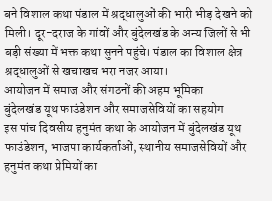बने विशाल कथा पंडाल में श्रद्धालुओं की भारी भीड़ देखने को मिली। दूर-दराज के गांवों और बुंदेलखंड के अन्य जिलों से भी बड़ी संख्या में भक्त कथा सुनने पहुंचे। पंडाल का विशाल क्षेत्र श्रद्धालुओं से खचाखच भरा नजर आया।
आयोजन में समाज और संगठनों की अहम भूमिका
बुंदेलखंड यूथ फाउंडेशन और समाजसेवियों का सहयोग
इस पांच दिवसीय हनुमंत कथा के आयोजन में बुंदेलखंड यूथ फाउंडेशन, भाजपा कार्यकर्ताओं, स्थानीय समाजसेवियों और हनुमंत कथा प्रेमियों का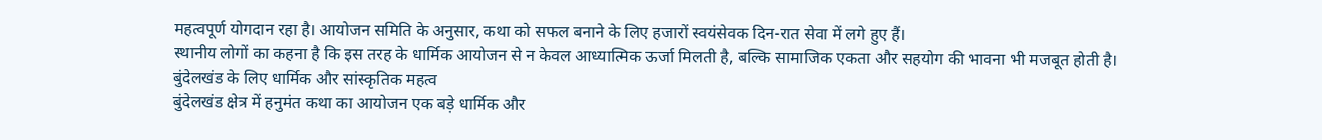महत्वपूर्ण योगदान रहा है। आयोजन समिति के अनुसार, कथा को सफल बनाने के लिए हजारों स्वयंसेवक दिन-रात सेवा में लगे हुए हैं।
स्थानीय लोगों का कहना है कि इस तरह के धार्मिक आयोजन से न केवल आध्यात्मिक ऊर्जा मिलती है, बल्कि सामाजिक एकता और सहयोग की भावना भी मजबूत होती है।
बुंदेलखंड के लिए धार्मिक और सांस्कृतिक महत्व
बुंदेलखंड क्षेत्र में हनुमंत कथा का आयोजन एक बड़े धार्मिक और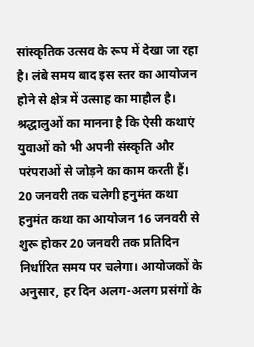सांस्कृतिक उत्सव के रूप में देखा जा रहा है। लंबे समय बाद इस स्तर का आयोजन होने से क्षेत्र में उत्साह का माहौल है। श्रद्धालुओं का मानना है कि ऐसी कथाएं युवाओं को भी अपनी संस्कृति और परंपराओं से जोड़ने का काम करती हैं।
20 जनवरी तक चलेगी हनुमंत कथा
हनुमंत कथा का आयोजन 16 जनवरी से शुरू होकर 20 जनवरी तक प्रतिदिन निर्धारित समय पर चलेगा। आयोजकों के अनुसार, हर दिन अलग-अलग प्रसंगों के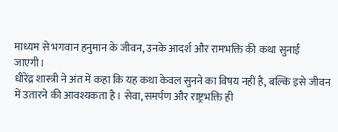माध्यम से भगवान हनुमान के जीवन, उनके आदर्श और रामभक्ति की कथा सुनाई जाएगी।
धीरेंद्र शास्त्री ने अंत में कहा कि यह कथा केवल सुनने का विषय नहीं है, बल्कि इसे जीवन में उतारने की आवश्यकता है। सेवा, समर्पण और राष्ट्रभक्ति ही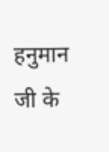हनुमान जी के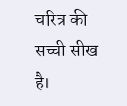चरित्र की सच्ची सीख है।